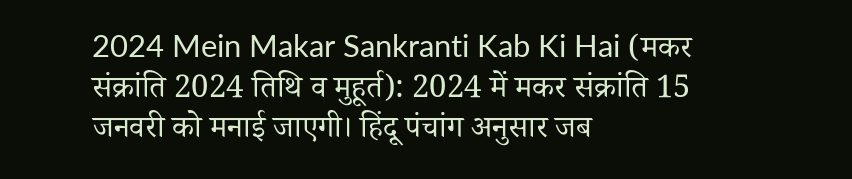2024 Mein Makar Sankranti Kab Ki Hai (मकर संक्रांति 2024 तिथि व मुहूर्त): 2024 में मकर संक्रांति 15 जनवरी को मनाई जाएगी। हिंदू पंचांग अनुसार जब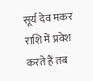सूर्य देव मकर राशि में प्रवेश करते हैं तब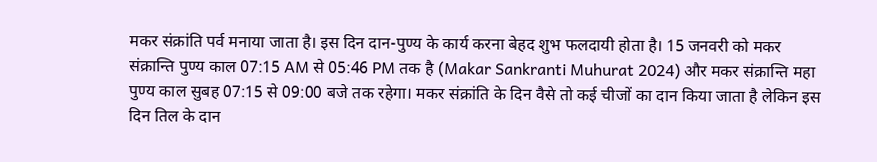मकर संक्रांति पर्व मनाया जाता है। इस दिन दान-पुण्य के कार्य करना बेहद शुभ फलदायी होता है। 15 जनवरी को मकर संक्रान्ति पुण्य काल 07:15 AM से 05:46 PM तक है (Makar Sankranti Muhurat 2024) और मकर संक्रान्ति महा पुण्य काल सुबह 07:15 से 09:00 बजे तक रहेगा। मकर संक्रांति के दिन वैसे तो कई चीजों का दान किया जाता है लेकिन इस दिन तिल के दान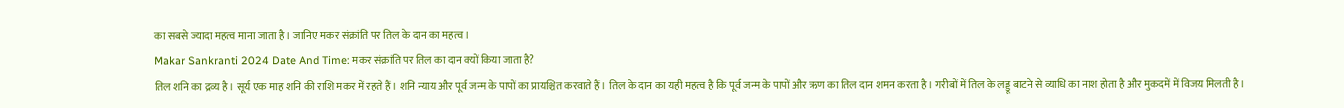का सबसे ज्यादा महत्व माना जाता है। जानिए मकर संक्रांति पर तिल के दान का महत्व।
Makar Sankranti 2024 Date And Time: मकर संक्रांति पर तिल का दान क्यों किया जाता है?
तिल शनि का द्रव्य है। सूर्य एक माह शनि की राशि मकर में रहते हैं। शनि न्याय और पूर्व जन्म के पापों का प्रायश्चित करवाते हैं। तिल के दान का यही महत्व है कि पूर्व जन्म के पापों और ऋण का तिल दान शमन करता है। गरीबों में तिल के लड्डू बाटने से व्याधि का नाश होता है और मुकदमें में विजय मिलती है।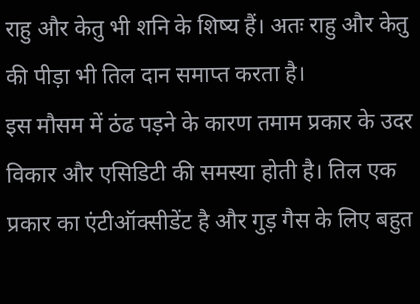राहु और केतु भी शनि के शिष्य हैं। अतः राहु और केतु की पीड़ा भी तिल दान समाप्त करता है।
इस मौसम में ठंढ पड़ने के कारण तमाम प्रकार के उदर विकार और एसिडिटी की समस्या होती है। तिल एक प्रकार का एंटीऑक्सीडेंट है और गुड़ गैस के लिए बहुत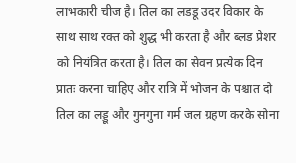लाभकारी चीज है। तिल का लडडू उदर विकार के साथ साथ रक्त को शुद्ध भी करता है और ब्लड प्रेशर को नियंत्रित करता है। तिल का सेवन प्रत्येक दिन प्रातः करना चाहिए और रात्रि में भोजन के पश्चात दो तिल का लड्डू और गुनगुना गर्म जल ग्रहण करके सोना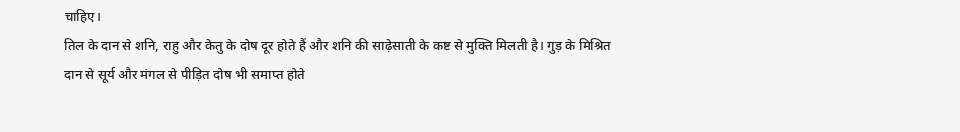चाहिए।
तिल के दान से शनि, राहु और केतु के दोष दूर होते हैं और शनि की साढ़ेसाती के कष्ट से मुक्ति मिलती है। गुड़ के मिश्रित दान से सूर्य और मंगल से पीड़ित दोष भी समाप्त होते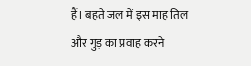हैं। बहते जल में इस माह तिल और गुड़ का प्रवाह करने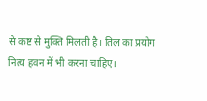से कष्ट से मुक्ति मिलती है। तिल का प्रयोग नित्य हवन में भी करना चाहिए।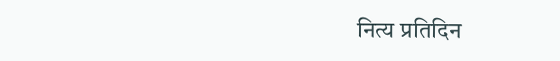नित्य प्रतिदिन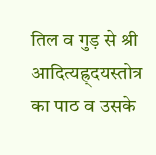तिल व गुड़ से श्री आदित्यह्र्दयस्तोत्र का पाठ व उसके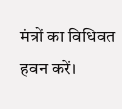मंत्रों का विधिवत हवन करें।